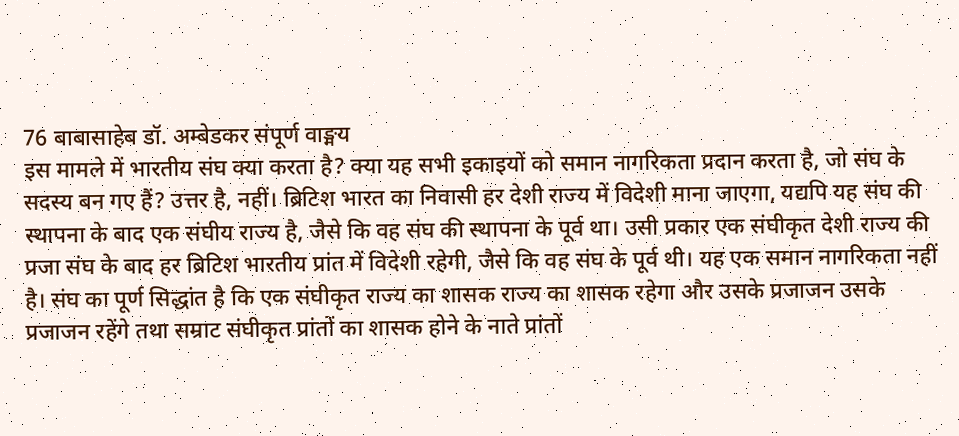76 बाबासाहेब डॉ. अम्बेडकर संपूर्ण वाङ्मय
इस मामले में भारतीय संघ क्या करता है? क्या यह सभी इकाइयों को समान नागरिकता प्रदान करता है, जो संघ के सदस्य बन गए हैं? उत्तर है, नहीं। ब्रिटिश भारत का निवासी हर देशी राज्य में विदेशी माना जाएगा, यद्यपि यह संघ की स्थापना के बाद एक संघीय राज्य है, जैसे कि वह संघ की स्थापना के पूर्व था। उसी प्रकार एक संघीकृत देशी राज्य की प्रजा संघ के बाद हर ब्रिटिश भारतीय प्रांत में विदेशी रहेगी, जैसे कि वह संघ के पूर्व थी। यह एक समान नागरिकता नहीं है। संघ का पूर्ण सिद्धांत है कि एक संघीकृत राज्य का शासक राज्य का शासक रहेगा और उसके प्रजाजन उसके प्रजाजन रहेंगे तथा सम्राट संघीकृत प्रांतों का शासक होने के नाते प्रांतों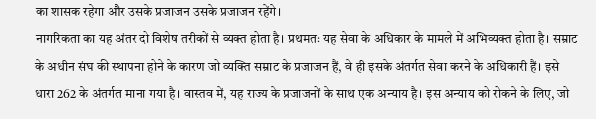का शासक रहेगा और उसके प्रजाजन उसके प्रजाजन रहेंगे।
नागरिकता का यह अंतर दो विशेष तरीकों से व्यक्त होता है। प्रथमतः यह सेवा के अधिकार के मामले में अभिव्यक्त होता है। सम्राट के अधीन संघ की स्थापना होने के कारण जो व्यक्ति सम्राट के प्रजाजन हैं, वे ही इसके अंतर्गत सेवा करने के अधिकारी हैं। इसे धारा 262 के अंतर्गत माना गया है। वास्तव में, यह राज्य के प्रजाजनों के साथ एक अन्याय है। इस अन्याय को रोकने के लिए, जो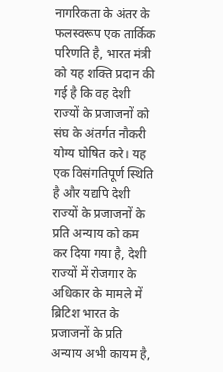नागरिकता के अंतर के फलस्वरूप एक तार्किक परिणति है, भारत मंत्री को यह शक्ति प्रदान की गई है कि वह देशी राज्यों के प्रजाजनों को संघ के अंतर्गत नौकरी योग्य घोषित करे। यह एक विसंगतिपूर्ण स्थिति है और यद्यपि देशी राज्यों के प्रजाजनों के प्रति अन्याय को कम कर दिया गया है, देशी राज्यों में रोजगार के अधिकार के मामले में ब्रिटिश भारत के प्रजाजनों के प्रति अन्याय अभी कायम है,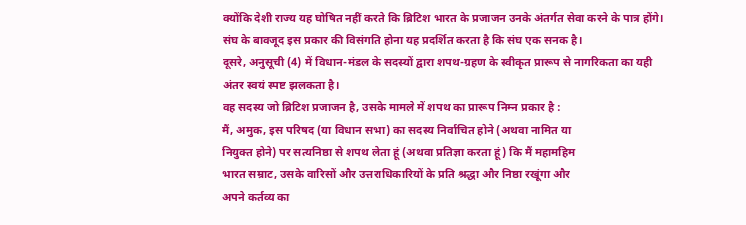क्योंकि देशी राज्य यह घोषित नहीं करते कि ब्रिटिश भारत के प्रजाजन उनके अंतर्गत सेवा करने के पात्र होंगे। संघ के बावजूद इस प्रकार की विसंगति होना यह प्रदर्शित करता है कि संघ एक सनक है।
दूसरे, अनुसूची (4) में विधान-मंडल के सदस्यों द्वारा शपथ-ग्रहण के स्वीकृत प्रारूप से नागरिकता का यही अंतर स्वयं स्पष्ट झलकता है।
वह सदस्य जो ब्रिटिश प्रजाजन है, उसके मामले में शपथ का प्रारूप निम्न प्रकार है :
मैं, अमुक, इस परिषद (या विधान सभा) का सदस्य निर्वाचित होने (अथवा नामित या
नियुक्त होने) पर सत्यनिष्ठा से शपथ लेता हूं (अथवा प्रतिज्ञा करता हूं) कि मैं महामहिम
भारत सम्राट, उसके वारिसों और उत्तराधिकारियों के प्रति श्रद्धा और निष्ठा रखूंगा और
अपने कर्तव्य का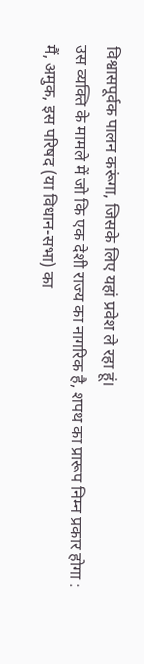विश्वासपूर्वक पालन करूंगा, जिसके लिए यहां प्रवेश ले रहा हूं।
उस व्यक्ति के मामले में जो कि एक देशी राज्य का नागरिक है, शपथ का प्रारूप निम्न प्रकार होगा :
मैं, अमुक, इस परिषद (या विधान-सभा) का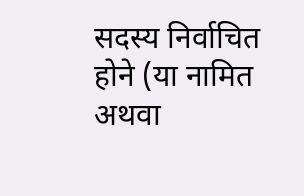सदस्य निर्वाचित होने (या नामित अथवा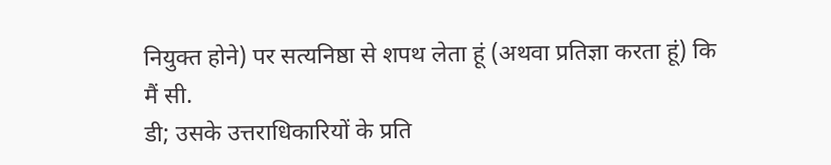नियुक्त होने) पर सत्यनिष्ठा से शपथ लेता हूं (अथवा प्रतिज्ञा करता हूं) कि मैं सी.
डी; उसके उत्तराधिकारियों के प्रति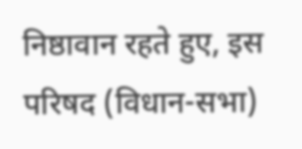निष्ठावान रहते हुए, इस परिषद (विधान-सभा)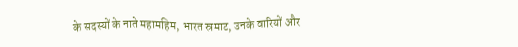के सदस्यों के नाते महामहिम, भारत स्रमाट, उनके वारियों और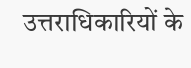उत्तराधिकारियों के